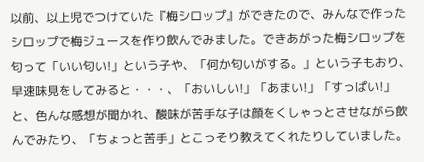以前、以上児でつけていた『梅シロップ』ができたので、みんなで作ったシロップで梅ジュースを作り飲んでみました。できあがった梅シロップを匂って「いい匂い!」という子や、「何か匂いがする。」という子もおり、早速味見をしてみると・・・、「おいしい!」「あまい!」「すっぱい!」と、色んな感想が聞かれ、酸味が苦手な子は顔をくしゃっとさせながら飲んでみたり、「ちょっと苦手」とこっそり教えてくれたりしていました。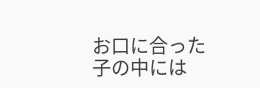お口に合った子の中には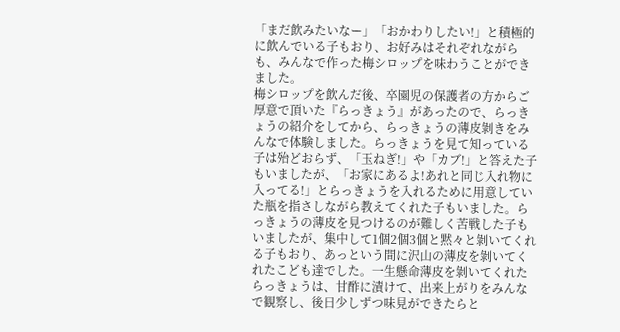「まだ飲みたいなー」「おかわりしたい!」と積極的に飲んでいる子もおり、お好みはそれぞれながらも、みんなで作った梅シロップを味わうことができました。
梅シロップを飲んだ後、卒園児の保護者の方からご厚意で頂いた『らっきょう』があったので、らっきょうの紹介をしてから、らっきょうの薄皮剝きをみんなで体験しました。らっきょうを見て知っている子は殆どおらず、「玉ねぎ!」や「カブ!」と答えた子もいましたが、「お家にあるよ!あれと同じ入れ物に入ってる!」とらっきょうを入れるために用意していた瓶を指さしながら教えてくれた子もいました。らっきょうの薄皮を見つけるのが難しく苦戦した子もいましたが、集中して1個2個3個と黙々と剝いてくれる子もおり、あっという間に沢山の薄皮を剝いてくれたこども達でした。一生懸命薄皮を剝いてくれたらっきょうは、甘酢に漬けて、出来上がりをみんなで観察し、後日少しずつ味見ができたらと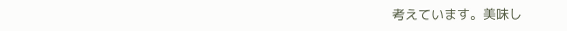考えています。美味し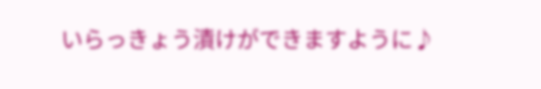いらっきょう漬けができますように♪